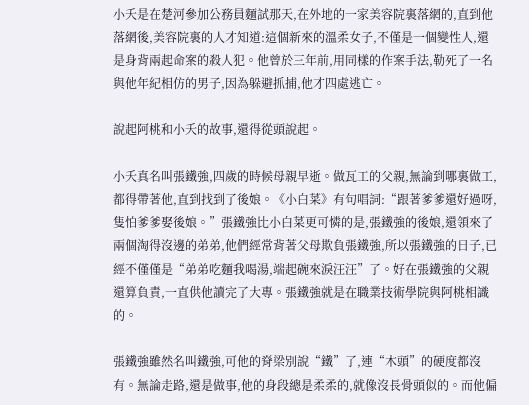小夭是在楚河參加公務員麵試那天,在外地的一家美容院裏落網的,直到他落網後,美容院裏的人才知道:這個新來的溫柔女子,不僅是一個變性人,還是身背兩起命案的殺人犯。他曾於三年前,用同樣的作案手法,勒死了一名與他年紀相仿的男子,因為躲避抓捕,他才四處逃亡。

說起阿桃和小夭的故事,還得從頭說起。

小夭真名叫張鐵強,四歲的時候母親早逝。做瓦工的父親,無論到哪裏做工,都得帶著他,直到找到了後娘。《小白菜》有句唱詞:“跟著爹爹還好過呀,隻怕爹爹娶後娘。”張鐵強比小白菜更可憐的是,張鐵強的後娘,還領來了兩個淘得沒邊的弟弟,他們經常背著父母欺負張鐵強,所以張鐵強的日子,已經不僅僅是“弟弟吃麵我喝湯,端起碗來淚汪汪”了。好在張鐵強的父親還算負責,一直供他讀完了大專。張鐵強就是在職業技術學院與阿桃相識的。

張鐵強雖然名叫鐵強,可他的脊梁別說“鐵”了,連“木頭”的硬度都沒有。無論走路,還是做事,他的身段總是柔柔的,就像沒長骨頭似的。而他偏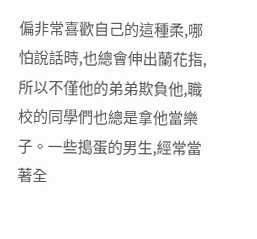偏非常喜歡自己的這種柔,哪怕說話時,也總會伸出蘭花指,所以不僅他的弟弟欺負他,職校的同學們也總是拿他當樂子。一些搗蛋的男生,經常當著全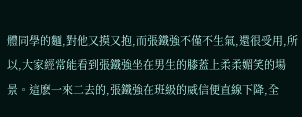體同學的麵,對他又摸又抱,而張鐵強不僅不生氣,還很受用,所以,大家經常能看到張鐵強坐在男生的膝蓋上柔柔媚笑的場景。這麽一來二去的,張鐵強在班級的威信便直線下降,全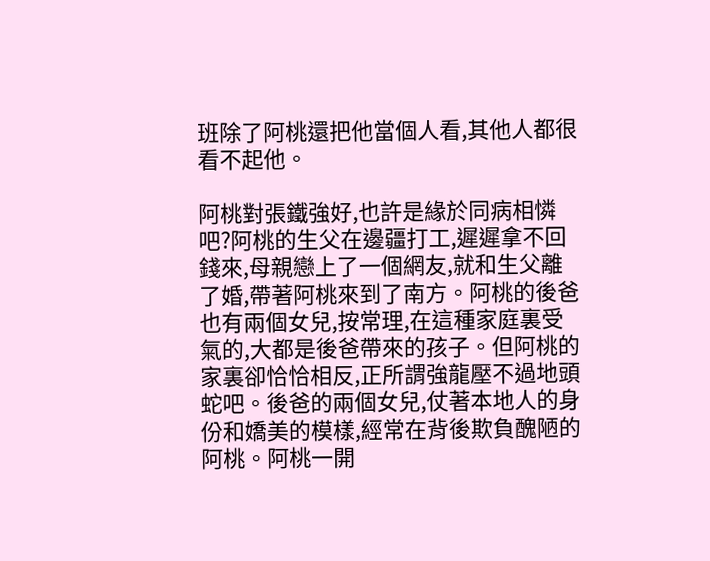班除了阿桃還把他當個人看,其他人都很看不起他。

阿桃對張鐵強好,也許是緣於同病相憐吧?阿桃的生父在邊疆打工,遲遲拿不回錢來,母親戀上了一個網友,就和生父離了婚,帶著阿桃來到了南方。阿桃的後爸也有兩個女兒,按常理,在這種家庭裏受氣的,大都是後爸帶來的孩子。但阿桃的家裏卻恰恰相反,正所謂強龍壓不過地頭蛇吧。後爸的兩個女兒,仗著本地人的身份和嬌美的模樣,經常在背後欺負醜陋的阿桃。阿桃一開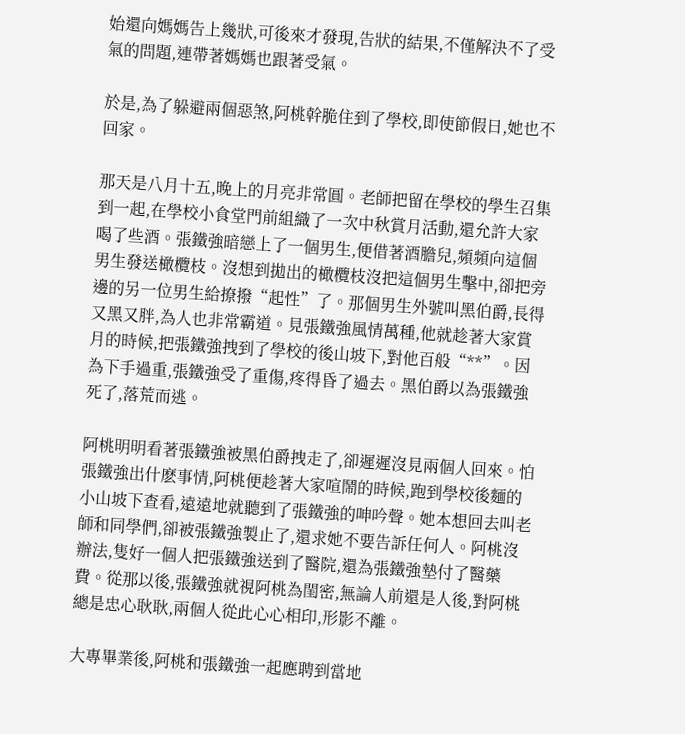始還向媽媽告上幾狀,可後來才發現,告狀的結果,不僅解決不了受氣的問題,連帶著媽媽也跟著受氣。

於是,為了躲避兩個惡煞,阿桃幹脆住到了學校,即使節假日,她也不回家。

那天是八月十五,晚上的月亮非常圓。老師把留在學校的學生召集到一起,在學校小食堂門前組織了一次中秋賞月活動,還允許大家喝了些酒。張鐵強暗戀上了一個男生,便借著酒膽兒,頻頻向這個男生發送橄欖枝。沒想到拋出的橄欖枝沒把這個男生擊中,卻把旁邊的另一位男生給撩撥“起性”了。那個男生外號叫黑伯爵,長得又黑又胖,為人也非常霸道。見張鐵強風情萬種,他就趁著大家賞月的時候,把張鐵強拽到了學校的後山坡下,對他百般“**”。因為下手過重,張鐵強受了重傷,疼得昏了過去。黑伯爵以為張鐵強死了,落荒而逃。

阿桃明明看著張鐵強被黑伯爵拽走了,卻遲遲沒見兩個人回來。怕張鐵強出什麽事情,阿桃便趁著大家喧鬧的時候,跑到學校後麵的小山坡下查看,遠遠地就聽到了張鐵強的呻吟聲。她本想回去叫老師和同學們,卻被張鐵強製止了,還求她不要告訴任何人。阿桃沒辦法,隻好一個人把張鐵強送到了醫院,還為張鐵強墊付了醫藥費。從那以後,張鐵強就視阿桃為閨密,無論人前還是人後,對阿桃總是忠心耿耿,兩個人從此心心相印,形影不離。

大專畢業後,阿桃和張鐵強一起應聘到當地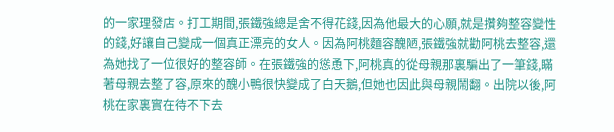的一家理發店。打工期間,張鐵強總是舍不得花錢,因為他最大的心願,就是攢夠整容變性的錢,好讓自己變成一個真正漂亮的女人。因為阿桃麵容醜陋,張鐵強就勸阿桃去整容,還為她找了一位很好的整容師。在張鐵強的慫恿下,阿桃真的從母親那裏騙出了一筆錢,瞞著母親去整了容,原來的醜小鴨很快變成了白天鵝,但她也因此與母親鬧翻。出院以後,阿桃在家裏實在待不下去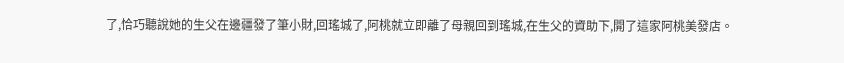了,恰巧聽說她的生父在邊疆發了筆小財,回瑤城了,阿桃就立即離了母親回到瑤城,在生父的資助下,開了這家阿桃美發店。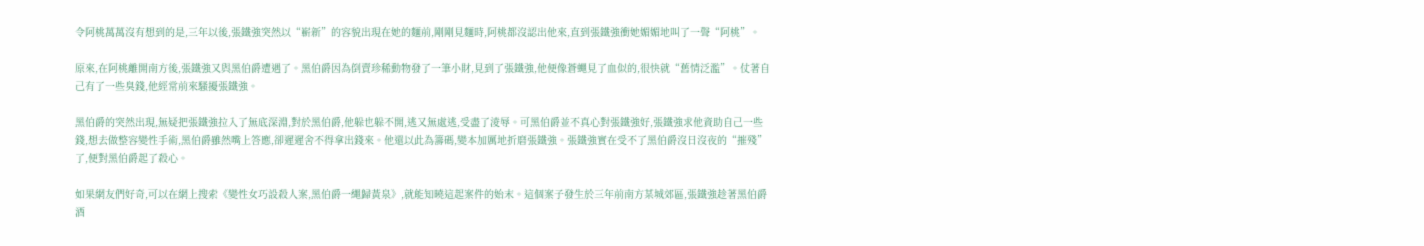令阿桃萬萬沒有想到的是,三年以後,張鐵強突然以“嶄新”的容貌出現在她的麵前,剛剛見麵時,阿桃都沒認出他來,直到張鐵強衝她媚媚地叫了一聲“阿桃”。

原來,在阿桃離開南方後,張鐵強又與黑伯爵遭遇了。黑伯爵因為倒賣珍稀動物發了一筆小財,見到了張鐵強,他便像蒼蠅見了血似的,很快就“舊情泛濫”。仗著自己有了一些臭錢,他經常前來騷擾張鐵強。

黑伯爵的突然出現,無疑把張鐵強拉入了無底深淵,對於黑伯爵,他躲也躲不開,逃又無處逃,受盡了淩辱。可黑伯爵並不真心對張鐵強好,張鐵強求他資助自己一些錢,想去做整容變性手術,黑伯爵雖然嘴上答應,卻遲遲舍不得拿出錢來。他還以此為籌碼,變本加厲地折磨張鐵強。張鐵強實在受不了黑伯爵沒日沒夜的“摧殘”了,便對黑伯爵起了殺心。

如果網友們好奇,可以在網上搜索《變性女巧設殺人案,黑伯爵一繩歸黃泉》,就能知曉這起案件的始末。這個案子發生於三年前南方某城郊區,張鐵強趁著黑伯爵酒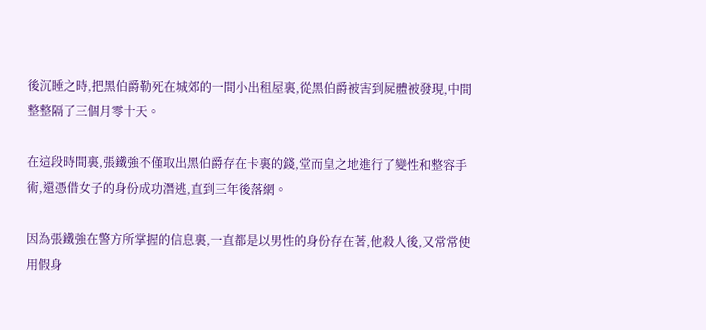後沉睡之時,把黑伯爵勒死在城郊的一間小出租屋裏,從黑伯爵被害到屍體被發現,中間整整隔了三個月零十天。

在這段時間裏,張鐵強不僅取出黑伯爵存在卡裏的錢,堂而皇之地進行了變性和整容手術,還憑借女子的身份成功潛逃,直到三年後落網。

因為張鐵強在警方所掌握的信息裏,一直都是以男性的身份存在著,他殺人後,又常常使用假身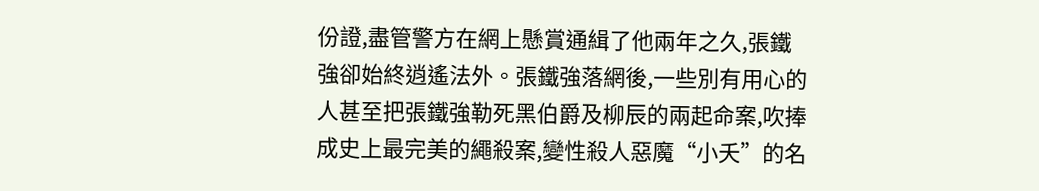份證,盡管警方在網上懸賞通緝了他兩年之久,張鐵強卻始終逍遙法外。張鐵強落網後,一些別有用心的人甚至把張鐵強勒死黑伯爵及柳辰的兩起命案,吹捧成史上最完美的繩殺案,變性殺人惡魔“小夭”的名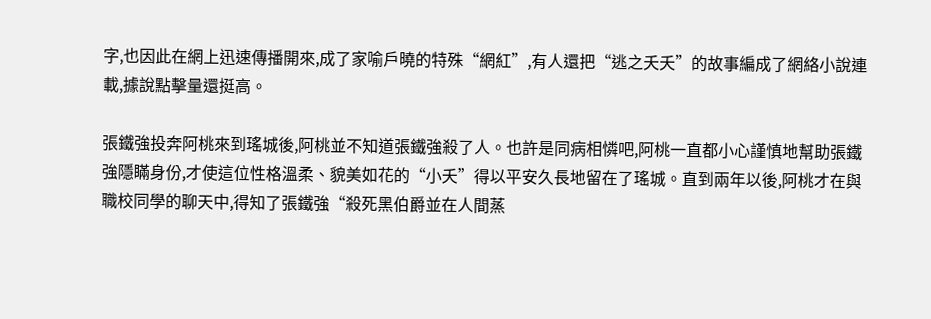字,也因此在網上迅速傳播開來,成了家喻戶曉的特殊“網紅”,有人還把“逃之夭夭”的故事編成了網絡小說連載,據說點擊量還挺高。

張鐵強投奔阿桃來到瑤城後,阿桃並不知道張鐵強殺了人。也許是同病相憐吧,阿桃一直都小心謹慎地幫助張鐵強隱瞞身份,才使這位性格溫柔、貌美如花的“小夭”得以平安久長地留在了瑤城。直到兩年以後,阿桃才在與職校同學的聊天中,得知了張鐵強“殺死黑伯爵並在人間蒸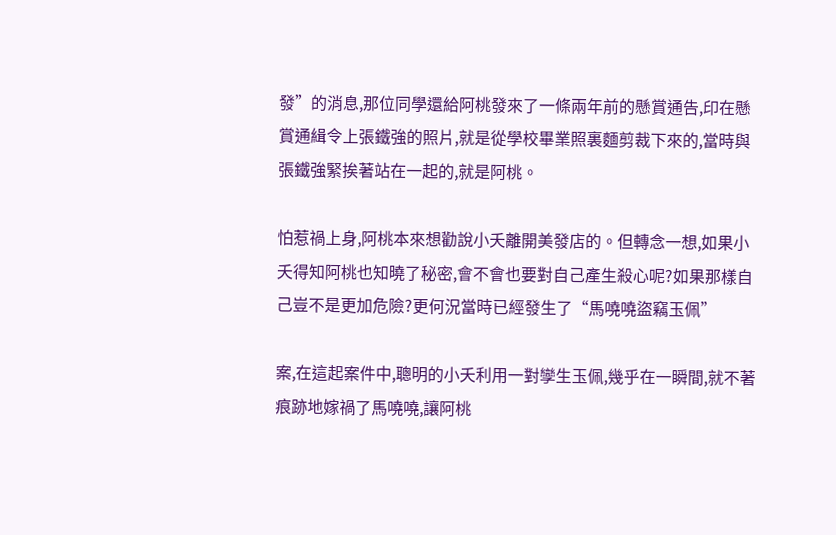發”的消息,那位同學還給阿桃發來了一條兩年前的懸賞通告,印在懸賞通緝令上張鐵強的照片,就是從學校畢業照裏麵剪裁下來的,當時與張鐵強緊挨著站在一起的,就是阿桃。

怕惹禍上身,阿桃本來想勸說小夭離開美發店的。但轉念一想,如果小夭得知阿桃也知曉了秘密,會不會也要對自己產生殺心呢?如果那樣自己豈不是更加危險?更何況當時已經發生了“馬嘵嘵盜竊玉佩”

案,在這起案件中,聰明的小夭利用一對孿生玉佩,幾乎在一瞬間,就不著痕跡地嫁禍了馬嘵嘵,讓阿桃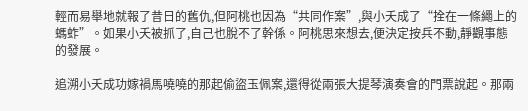輕而易舉地就報了昔日的舊仇,但阿桃也因為“共同作案”,與小夭成了“拴在一條繩上的螞蚱”。如果小夭被抓了,自己也脫不了幹係。阿桃思來想去,便決定按兵不動,靜觀事態的發展。

追溯小夭成功嫁禍馬嘵嘵的那起偷盜玉佩案,還得從兩張大提琴演奏會的門票說起。那兩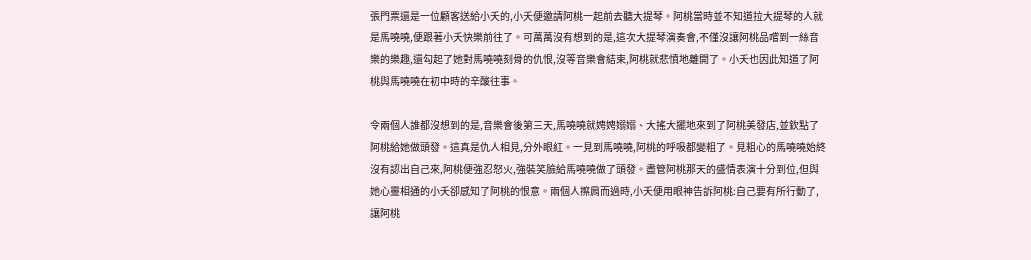張門票還是一位顧客送給小夭的,小夭便邀請阿桃一起前去聽大提琴。阿桃當時並不知道拉大提琴的人就是馬嘵嘵,便跟著小夭快樂前往了。可萬萬沒有想到的是,這次大提琴演奏會,不僅沒讓阿桃品嚐到一絲音樂的樂趣,還勾起了她對馬嘵嘵刻骨的仇恨,沒等音樂會結束,阿桃就悲憤地離開了。小夭也因此知道了阿桃與馬嘵嘵在初中時的辛酸往事。

令兩個人誰都沒想到的是,音樂會後第三天,馬嘵嘵就娉娉嫋嫋、大搖大擺地來到了阿桃美發店,並欽點了阿桃給她做頭發。這真是仇人相見,分外眼紅。一見到馬嘵嘵,阿桃的呼吸都變粗了。見粗心的馬嘵嘵始終沒有認出自己來,阿桃便強忍怒火,強裝笑臉給馬嘵嘵做了頭發。盡管阿桃那天的盛情表演十分到位,但與她心靈相通的小夭卻感知了阿桃的恨意。兩個人擦肩而過時,小夭便用眼神告訴阿桃:自己要有所行動了,讓阿桃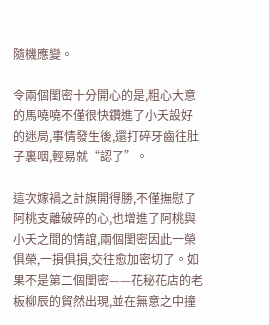隨機應變。

令兩個閨密十分開心的是,粗心大意的馬嘵嘵不僅很快鑽進了小夭設好的迷局,事情發生後,還打碎牙齒往肚子裏咽,輕易就“認了”。

這次嫁禍之計旗開得勝,不僅撫慰了阿桃支離破碎的心,也增進了阿桃與小夭之間的情誼,兩個閨密因此一榮俱榮,一損俱損,交往愈加密切了。如果不是第二個閨密——花秘花店的老板柳辰的貿然出現,並在無意之中撞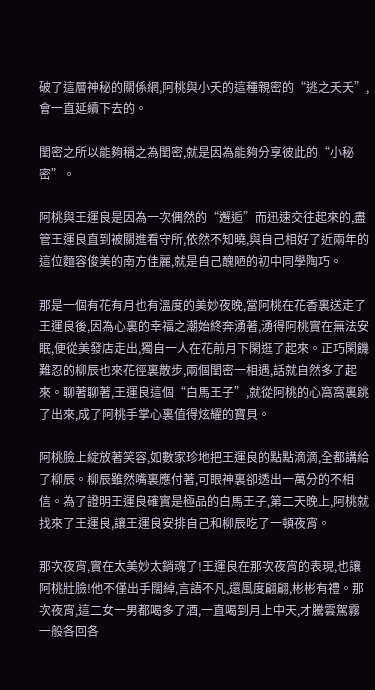破了這層神秘的關係網,阿桃與小夭的這種親密的“逃之夭夭”,會一直延續下去的。

閨密之所以能夠稱之為閨密,就是因為能夠分享彼此的“小秘密”。

阿桃與王運良是因為一次偶然的“邂逅”而迅速交往起來的,盡管王運良直到被關進看守所,依然不知曉,與自己相好了近兩年的這位麵容俊美的南方佳麗,就是自己醜陋的初中同學陶巧。

那是一個有花有月也有溫度的美妙夜晚,當阿桃在花香裏送走了王運良後,因為心裏的幸福之潮始終奔湧著,湧得阿桃實在無法安眠,便從美發店走出,獨自一人在花前月下閑逛了起來。正巧閑饑難忍的柳辰也來花徑裏散步,兩個閨密一相遇,話就自然多了起來。聊著聊著,王運良這個“白馬王子”,就從阿桃的心窩窩裏跳了出來,成了阿桃手掌心裏值得炫耀的寶貝。

阿桃臉上綻放著笑容,如數家珍地把王運良的點點滴滴,全都講給了柳辰。柳辰雖然嘴裏應付著,可眼神裏卻透出一萬分的不相信。為了證明王運良確實是極品的白馬王子,第二天晚上,阿桃就找來了王運良,讓王運良安排自己和柳辰吃了一頓夜宵。

那次夜宵,實在太美妙太銷魂了!王運良在那次夜宵的表現,也讓阿桃壯臉!他不僅出手闊綽,言語不凡,還風度翩翩,彬彬有禮。那次夜宵,這二女一男都喝多了酒,一直喝到月上中天,才騰雲駕霧一般各回各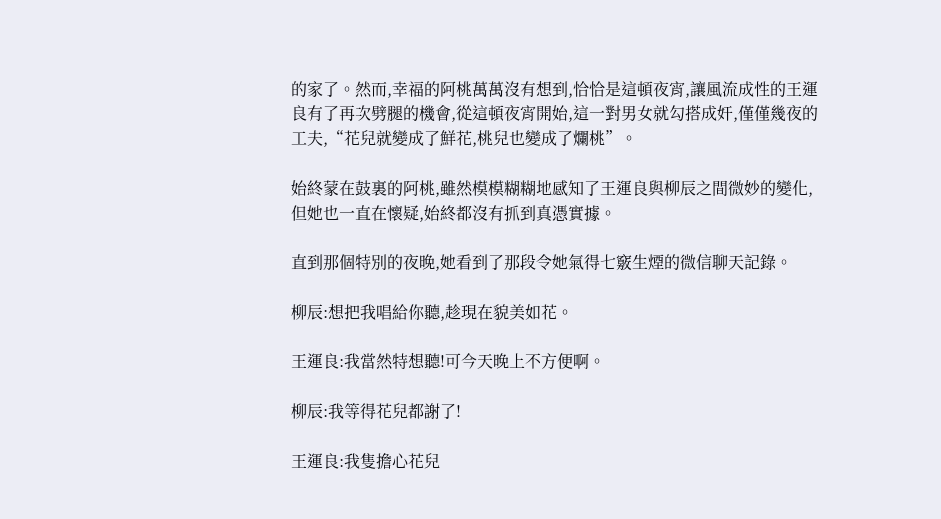的家了。然而,幸福的阿桃萬萬沒有想到,恰恰是這頓夜宵,讓風流成性的王運良有了再次劈腿的機會,從這頓夜宵開始,這一對男女就勾搭成奸,僅僅幾夜的工夫,“花兒就變成了鮮花,桃兒也變成了爛桃”。

始終蒙在鼓裏的阿桃,雖然模模糊糊地感知了王運良與柳辰之間微妙的變化,但她也一直在懷疑,始終都沒有抓到真憑實據。

直到那個特別的夜晚,她看到了那段令她氣得七竅生煙的微信聊天記錄。

柳辰:想把我唱給你聽,趁現在貌美如花。

王運良:我當然特想聽!可今天晚上不方便啊。

柳辰:我等得花兒都謝了!

王運良:我隻擔心花兒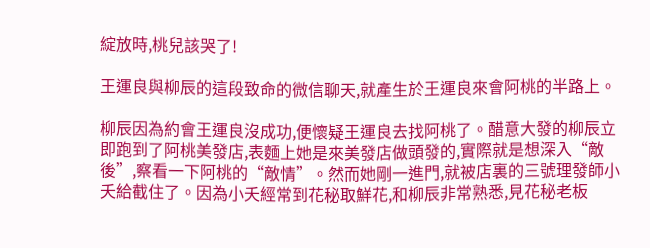綻放時,桃兒該哭了!

王運良與柳辰的這段致命的微信聊天,就產生於王運良來會阿桃的半路上。

柳辰因為約會王運良沒成功,便懷疑王運良去找阿桃了。醋意大發的柳辰立即跑到了阿桃美發店,表麵上她是來美發店做頭發的,實際就是想深入“敵後”,察看一下阿桃的“敵情”。然而她剛一進門,就被店裏的三號理發師小夭給截住了。因為小夭經常到花秘取鮮花,和柳辰非常熟悉,見花秘老板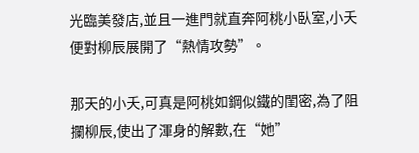光臨美發店,並且一進門就直奔阿桃小臥室,小夭便對柳辰展開了“熱情攻勢”。

那天的小夭,可真是阿桃如鋼似鐵的閨密,為了阻攔柳辰,使出了渾身的解數,在“她”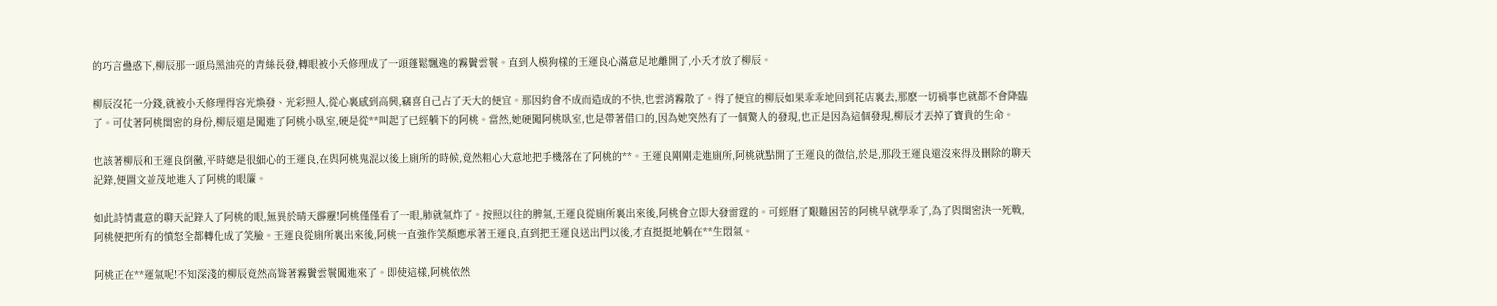的巧言蠱惑下,柳辰那一頭烏黑油亮的青絲長發,轉眼被小夭修理成了一頭蓬鬆飄逸的霧鬢雲鬟。直到人模狗樣的王運良心滿意足地離開了,小夭才放了柳辰。

柳辰沒花一分錢,就被小夭修理得容光煥發、光彩照人,從心裏感到高興,竊喜自己占了天大的便宜。那因約會不成而造成的不快,也雲消霧散了。得了便宜的柳辰如果乖乖地回到花店裏去,那麽一切禍事也就都不會降臨了。可仗著阿桃閨密的身份,柳辰還是闖進了阿桃小臥室,硬是從**叫起了已經躺下的阿桃。當然,她硬闖阿桃臥室,也是帶著借口的,因為她突然有了一個驚人的發現,也正是因為這個發現,柳辰才丟掉了寶貴的生命。

也該著柳辰和王運良倒黴,平時總是很細心的王運良,在與阿桃鬼混以後上廁所的時候,竟然粗心大意地把手機落在了阿桃的**。王運良剛剛走進廁所,阿桃就點開了王運良的微信,於是,那段王運良還沒來得及刪除的聊天記錄,便圖文並茂地進入了阿桃的眼簾。

如此詩情畫意的聊天記錄入了阿桃的眼,無異於晴天霹靂!阿桃僅僅看了一眼,肺就氣炸了。按照以往的脾氣,王運良從廁所裏出來後,阿桃會立即大發雷霆的。可經曆了艱難困苦的阿桃早就學乖了,為了與閨密決一死戰,阿桃便把所有的憤怒全都轉化成了笑臉。王運良從廁所裏出來後,阿桃一直強作笑顏應承著王運良,直到把王運良送出門以後,才直挺挺地躺在**生悶氣。

阿桃正在**運氣呢!不知深淺的柳辰竟然高聳著霧鬢雲鬟闖進來了。即使這樣,阿桃依然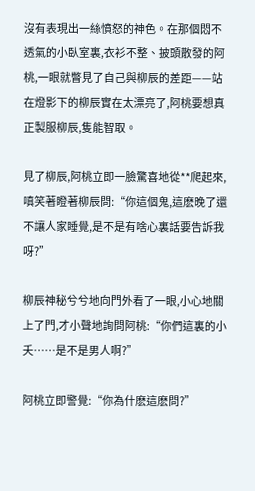沒有表現出一絲憤怒的神色。在那個悶不透氣的小臥室裏,衣衫不整、披頭散發的阿桃,一眼就瞥見了自己與柳辰的差距——站在燈影下的柳辰實在太漂亮了,阿桃要想真正製服柳辰,隻能智取。

見了柳辰,阿桃立即一臉驚喜地從**爬起來,嗔笑著瞪著柳辰問:“你這個鬼,這麽晚了還不讓人家睡覺,是不是有啥心裏話要告訴我呀?”

柳辰神秘兮兮地向門外看了一眼,小心地關上了門,才小聲地詢問阿桃:“你們這裏的小夭……是不是男人啊?”

阿桃立即警覺:“你為什麽這麽問?”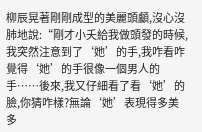柳辰晃著剛剛成型的美麗頭顱,沒心沒肺地說:“剛才小夭給我做頭發的時候,我突然注意到了‘她’的手,我咋看咋覺得‘她’的手很像一個男人的手……後來,我又仔細看了看‘她’的臉,你猜咋樣?無論‘她’表現得多美多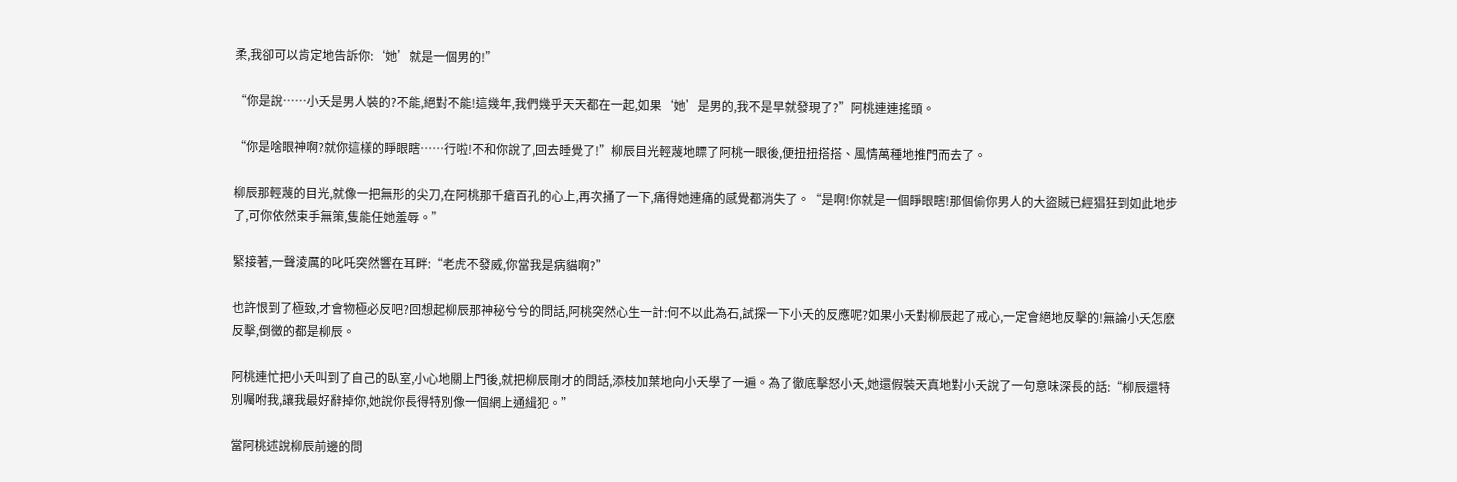柔,我卻可以肯定地告訴你:‘她’就是一個男的!”

“你是說……小夭是男人裝的?不能,絕對不能!這幾年,我們幾乎天天都在一起,如果‘她’是男的,我不是早就發現了?”阿桃連連搖頭。

“你是啥眼神啊?就你這樣的睜眼瞎……行啦!不和你說了,回去睡覺了!”柳辰目光輕蔑地瞟了阿桃一眼後,便扭扭搭搭、風情萬種地推門而去了。

柳辰那輕蔑的目光,就像一把無形的尖刀,在阿桃那千瘡百孔的心上,再次捅了一下,痛得她連痛的感覺都消失了。“是啊!你就是一個睜眼瞎!那個偷你男人的大盜賊已經猖狂到如此地步了,可你依然束手無策,隻能任她羞辱。”

緊接著,一聲淩厲的叱吒突然響在耳畔:“老虎不發威,你當我是病貓啊?”

也許恨到了極致,才會物極必反吧?回想起柳辰那神秘兮兮的問話,阿桃突然心生一計:何不以此為石,試探一下小夭的反應呢?如果小夭對柳辰起了戒心,一定會絕地反擊的!無論小夭怎麽反擊,倒黴的都是柳辰。

阿桃連忙把小夭叫到了自己的臥室,小心地關上門後,就把柳辰剛才的問話,添枝加葉地向小夭學了一遍。為了徹底擊怒小夭,她還假裝天真地對小夭說了一句意味深長的話:“柳辰還特別囑咐我,讓我最好辭掉你,她說你長得特別像一個網上通緝犯。”

當阿桃述說柳辰前邊的問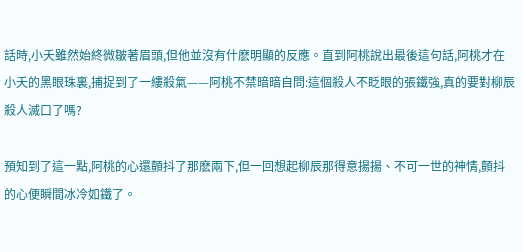話時,小夭雖然始終微皺著眉頭,但他並沒有什麽明顯的反應。直到阿桃說出最後這句話,阿桃才在小夭的黑眼珠裏,捕捉到了一縷殺氣——阿桃不禁暗暗自問:這個殺人不眨眼的張鐵強,真的要對柳辰殺人滅口了嗎?

預知到了這一點,阿桃的心還顫抖了那麽兩下,但一回想起柳辰那得意揚揚、不可一世的神情,顫抖的心便瞬間冰冷如鐵了。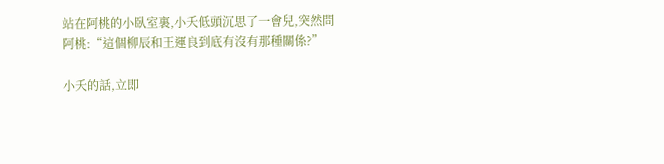站在阿桃的小臥室裏,小夭低頭沉思了一會兒,突然問阿桃:“這個柳辰和王運良到底有沒有那種關係?”

小夭的話,立即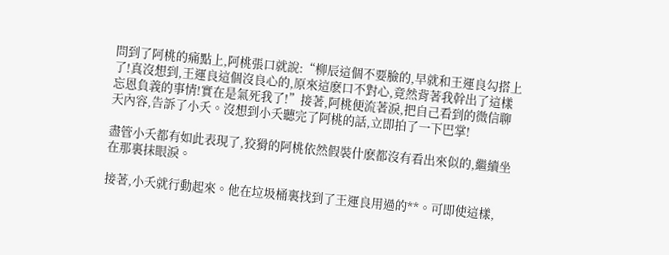問到了阿桃的痛點上,阿桃張口就說:“柳辰這個不要臉的,早就和王運良勾搭上了!真沒想到,王運良這個沒良心的,原來這麽口不對心,竟然背著我幹出了這樣忘恩負義的事情!實在是氣死我了!”接著,阿桃便流著淚,把自己看到的微信聊天內容,告訴了小夭。沒想到小夭聽完了阿桃的話,立即拍了一下巴掌!

盡管小夭都有如此表現了,狡猾的阿桃依然假裝什麽都沒有看出來似的,繼續坐在那裏抹眼淚。

接著,小夭就行動起來。他在垃圾桶裏找到了王運良用過的**。可即使這樣,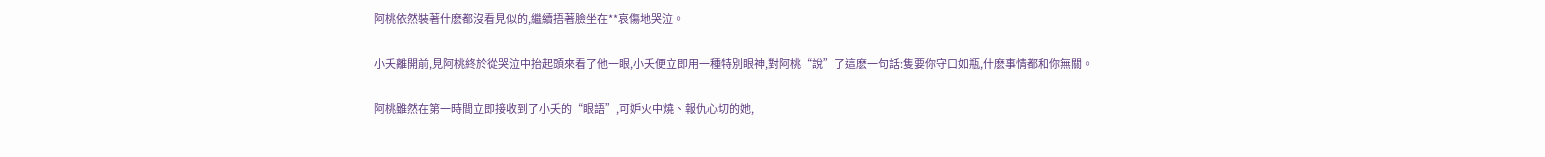阿桃依然裝著什麽都沒看見似的,繼續捂著臉坐在**哀傷地哭泣。

小夭離開前,見阿桃終於從哭泣中抬起頭來看了他一眼,小夭便立即用一種特別眼神,對阿桃“說”了這麽一句話:隻要你守口如瓶,什麽事情都和你無關。

阿桃雖然在第一時間立即接收到了小夭的“眼語”,可妒火中燒、報仇心切的她,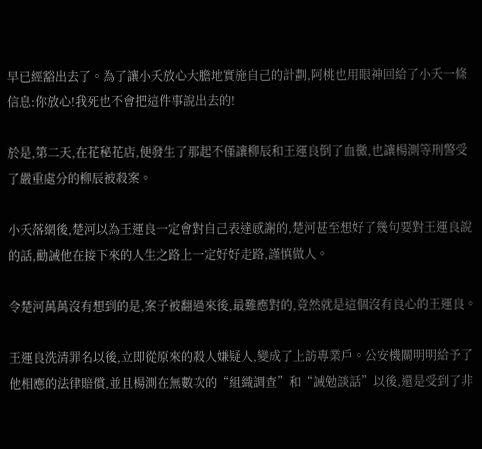早已經豁出去了。為了讓小夭放心大膽地實施自己的計劃,阿桃也用眼神回給了小夭一條信息:你放心!我死也不會把這件事說出去的!

於是,第二天,在花秘花店,便發生了那起不僅讓柳辰和王運良倒了血黴,也讓楊測等刑警受了嚴重處分的柳辰被殺案。

小夭落網後,楚河以為王運良一定會對自己表達感謝的,楚河甚至想好了幾句要對王運良說的話,勸誡他在接下來的人生之路上一定好好走路,謹慎做人。

令楚河萬萬沒有想到的是,案子被翻過來後,最難應對的,竟然就是這個沒有良心的王運良。

王運良洗清罪名以後,立即從原來的殺人嫌疑人,變成了上訪專業戶。公安機關明明給予了他相應的法律賠償,並且楊測在無數次的“組織調查”和“誡勉談話”以後,還是受到了非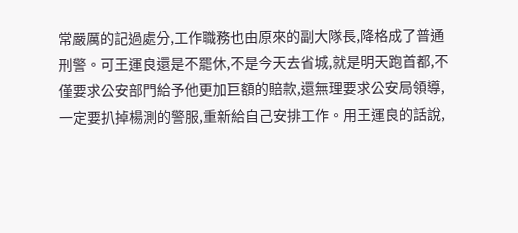常嚴厲的記過處分,工作職務也由原來的副大隊長,降格成了普通刑警。可王運良還是不罷休,不是今天去省城,就是明天跑首都,不僅要求公安部門給予他更加巨額的賠款,還無理要求公安局領導,一定要扒掉楊測的警服,重新給自己安排工作。用王運良的話說,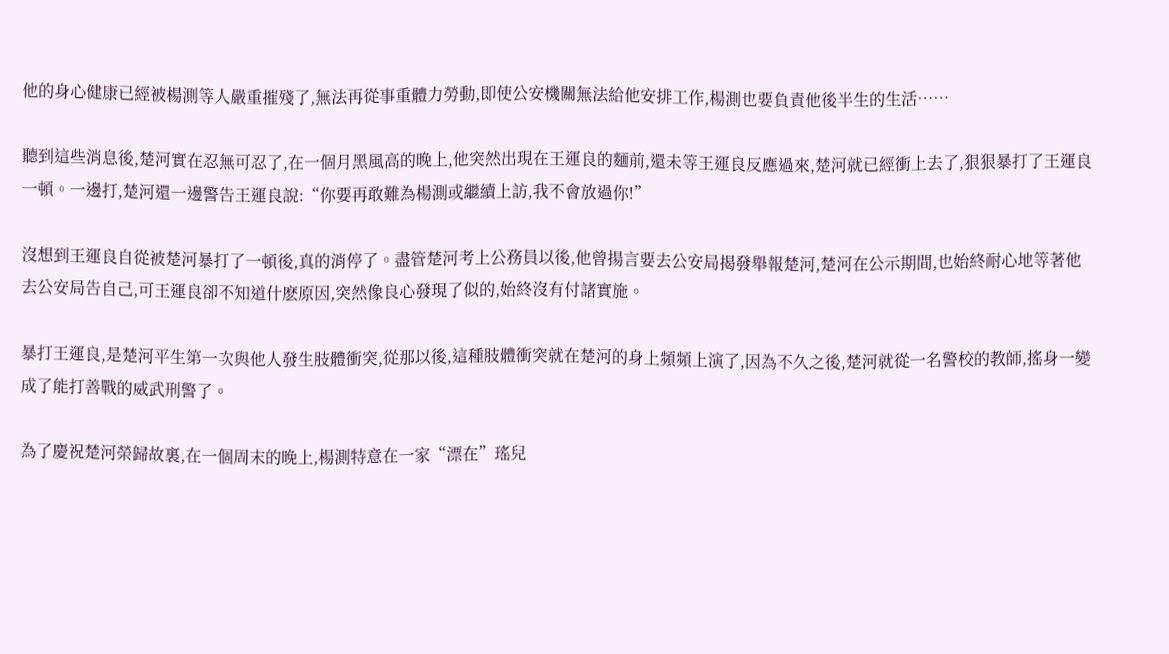他的身心健康已經被楊測等人嚴重摧殘了,無法再從事重體力勞動,即使公安機關無法給他安排工作,楊測也要負責他後半生的生活……

聽到這些消息後,楚河實在忍無可忍了,在一個月黑風高的晚上,他突然出現在王運良的麵前,還未等王運良反應過來,楚河就已經衝上去了,狠狠暴打了王運良一頓。一邊打,楚河還一邊警告王運良說:“你要再敢難為楊測或繼續上訪,我不會放過你!”

沒想到王運良自從被楚河暴打了一頓後,真的消停了。盡管楚河考上公務員以後,他曾揚言要去公安局揭發舉報楚河,楚河在公示期間,也始終耐心地等著他去公安局告自己,可王運良卻不知道什麽原因,突然像良心發現了似的,始終沒有付諸實施。

暴打王運良,是楚河平生第一次與他人發生肢體衝突,從那以後,這種肢體衝突就在楚河的身上頻頻上演了,因為不久之後,楚河就從一名警校的教師,搖身一變成了能打善戰的威武刑警了。

為了慶祝楚河榮歸故裏,在一個周末的晚上,楊測特意在一家“漂在”瑤兒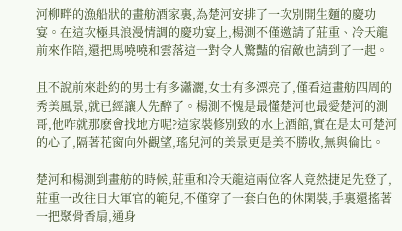河柳畔的漁船狀的畫舫酒家裏,為楚河安排了一次別開生麵的慶功宴。在這次極具浪漫情調的慶功宴上,楊測不僅邀請了莊重、冷天龍前來作陪,還把馬嘵嘵和雲落這一對令人驚豔的宿敵也請到了一起。

且不說前來赴約的男士有多瀟灑,女士有多漂亮了,僅看這畫舫四周的秀美風景,就已經讓人先醉了。楊測不愧是最懂楚河也最愛楚河的測哥,他咋就那麽會找地方呢?這家裝修別致的水上酒館,實在是太可楚河的心了,隔著花窗向外觀望,瑤兒河的美景更是美不勝收,無與倫比。

楚河和楊測到畫舫的時候,莊重和冷天龍這兩位客人竟然捷足先登了,莊重一改往日大軍官的範兒,不僅穿了一套白色的休閑裝,手裏還搖著一把聚骨香扇,通身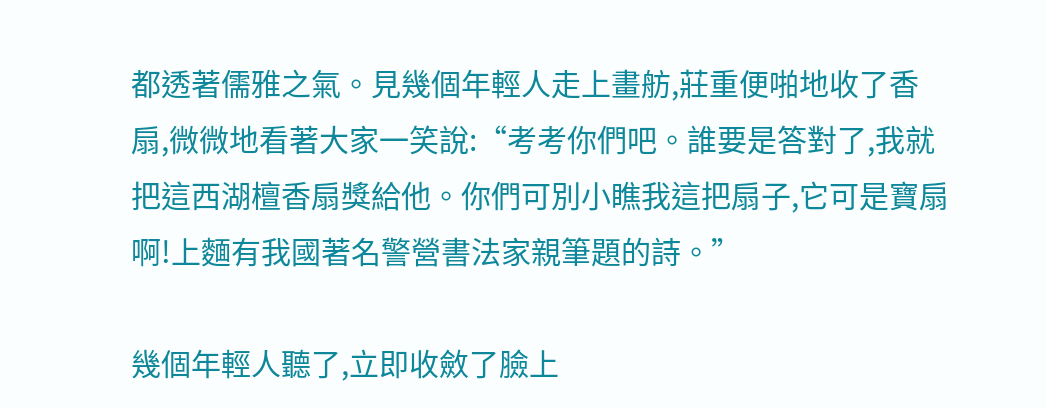都透著儒雅之氣。見幾個年輕人走上畫舫,莊重便啪地收了香扇,微微地看著大家一笑說:“考考你們吧。誰要是答對了,我就把這西湖檀香扇獎給他。你們可別小瞧我這把扇子,它可是寶扇啊!上麵有我國著名警營書法家親筆題的詩。”

幾個年輕人聽了,立即收斂了臉上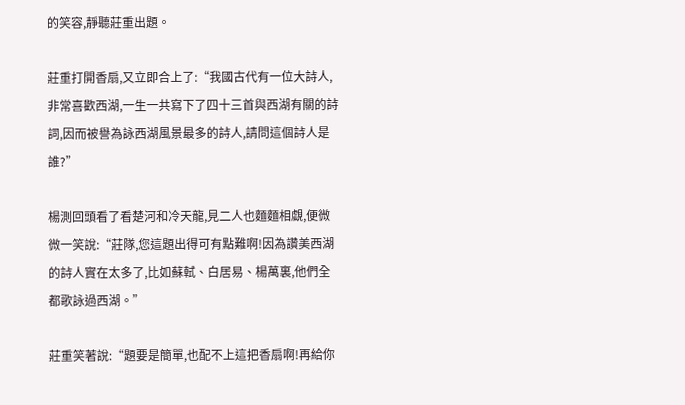的笑容,靜聽莊重出題。

莊重打開香扇,又立即合上了:“我國古代有一位大詩人,非常喜歡西湖,一生一共寫下了四十三首與西湖有關的詩詞,因而被譽為詠西湖風景最多的詩人,請問這個詩人是誰?”

楊測回頭看了看楚河和冷天龍,見二人也麵麵相覷,便微微一笑說:“莊隊,您這題出得可有點難啊!因為讚美西湖的詩人實在太多了,比如蘇軾、白居易、楊萬裏,他們全都歌詠過西湖。”

莊重笑著說:“題要是簡單,也配不上這把香扇啊!再給你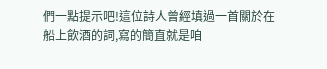們一點提示吧!這位詩人曾經填過一首關於在船上飲酒的詞,寫的簡直就是咱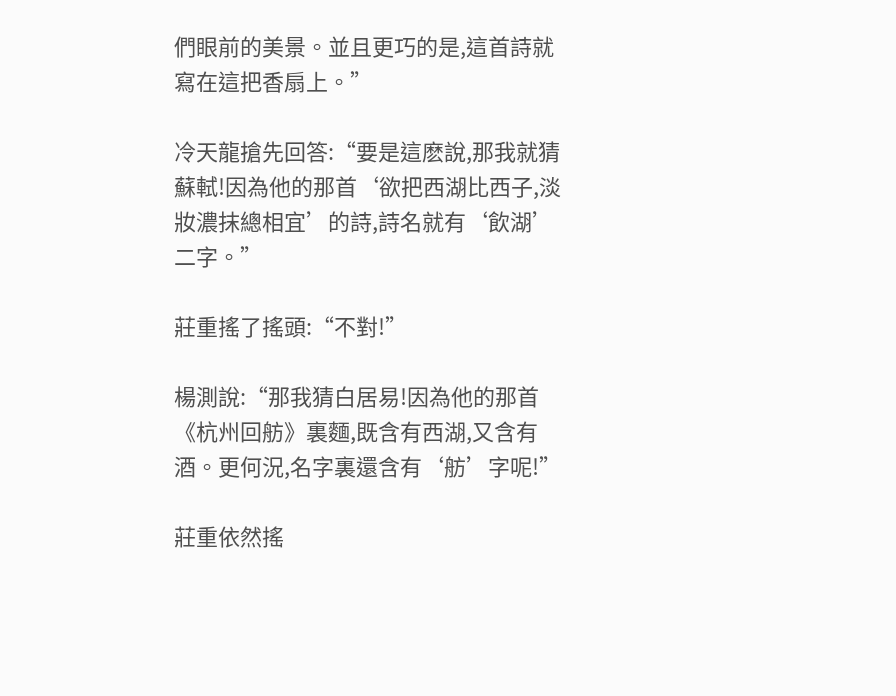們眼前的美景。並且更巧的是,這首詩就寫在這把香扇上。”

冷天龍搶先回答:“要是這麽說,那我就猜蘇軾!因為他的那首‘欲把西湖比西子,淡妝濃抹總相宜’的詩,詩名就有‘飲湖’二字。”

莊重搖了搖頭:“不對!”

楊測說:“那我猜白居易!因為他的那首《杭州回舫》裏麵,既含有西湖,又含有酒。更何況,名字裏還含有‘舫’字呢!”

莊重依然搖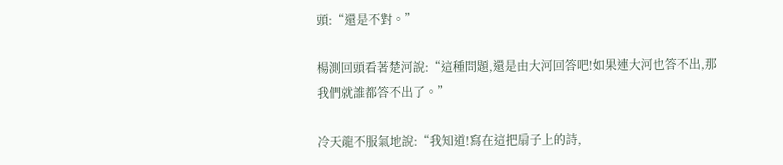頭:“還是不對。”

楊測回頭看著楚河說:“這種問題,還是由大河回答吧!如果連大河也答不出,那我們就誰都答不出了。”

冷天龍不服氣地說:“我知道!寫在這把扇子上的詩,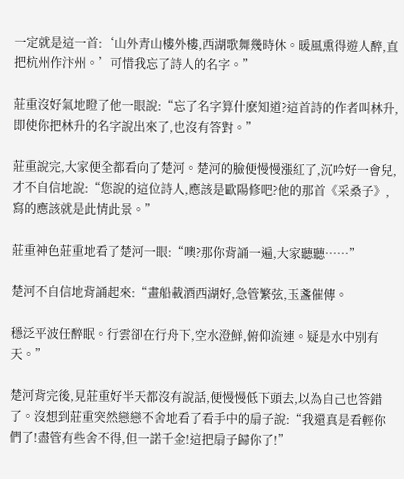一定就是這一首:‘山外青山樓外樓,西湖歌舞幾時休。暖風熏得遊人醉,直把杭州作汴州。’可惜我忘了詩人的名字。”

莊重沒好氣地瞪了他一眼說:“忘了名字算什麽知道?這首詩的作者叫林升,即使你把林升的名字說出來了,也沒有答對。”

莊重說完,大家便全都看向了楚河。楚河的臉便慢慢漲紅了,沉吟好一會兒,才不自信地說:“您說的這位詩人,應該是歐陽修吧?他的那首《采桑子》,寫的應該就是此情此景。”

莊重神色莊重地看了楚河一眼:“噢?那你背誦一遍,大家聽聽……”

楚河不自信地背誦起來:“畫船載酒西湖好,急管繁弦,玉盞催傳。

穩泛平波任醉眠。行雲卻在行舟下,空水澄鮮,俯仰流連。疑是水中別有天。”

楚河背完後,見莊重好半天都沒有說話,便慢慢低下頭去,以為自己也答錯了。沒想到莊重突然戀戀不舍地看了看手中的扇子說:“我還真是看輕你們了!盡管有些舍不得,但一諾千金!這把扇子歸你了!”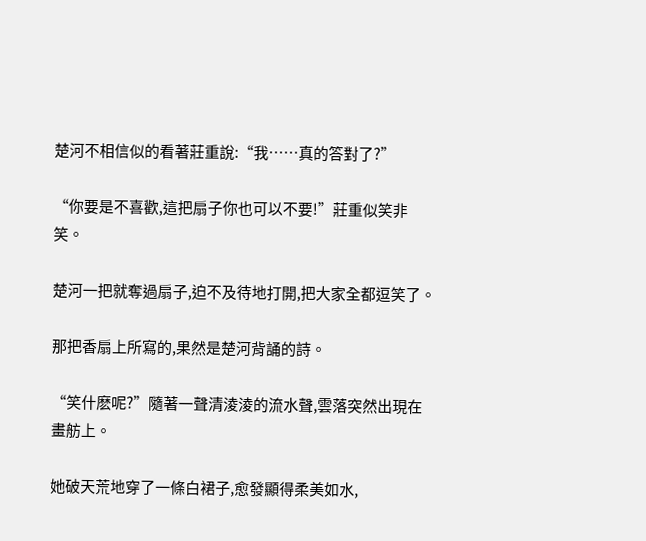楚河不相信似的看著莊重說:“我……真的答對了?”

“你要是不喜歡,這把扇子你也可以不要!”莊重似笑非笑。

楚河一把就奪過扇子,迫不及待地打開,把大家全都逗笑了。

那把香扇上所寫的,果然是楚河背誦的詩。

“笑什麽呢?”隨著一聲清淩淩的流水聲,雲落突然出現在畫舫上。

她破天荒地穿了一條白裙子,愈發顯得柔美如水,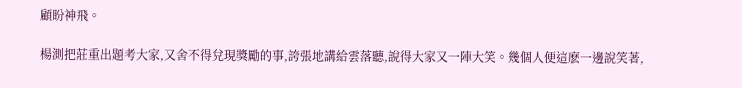顧盼神飛。

楊測把莊重出題考大家,又舍不得兌現獎勵的事,誇張地講給雲落聽,說得大家又一陣大笑。幾個人便這麽一邊說笑著,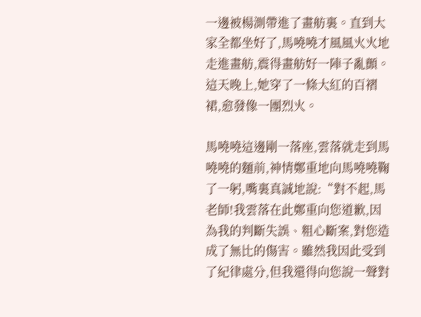一邊被楊測帶進了畫舫裏。直到大家全都坐好了,馬嘵嘵才風風火火地走進畫舫,震得畫舫好一陣子亂顫。這天晚上,她穿了一條大紅的百褶裙,愈發像一團烈火。

馬嘵嘵這邊剛一落座,雲落就走到馬嘵嘵的麵前,神情鄭重地向馬嘵嘵鞠了一躬,嘴裏真誠地說:“對不起,馬老師!我雲落在此鄭重向您道歉,因為我的判斷失誤、粗心斷案,對您造成了無比的傷害。雖然我因此受到了紀律處分,但我還得向您說一聲對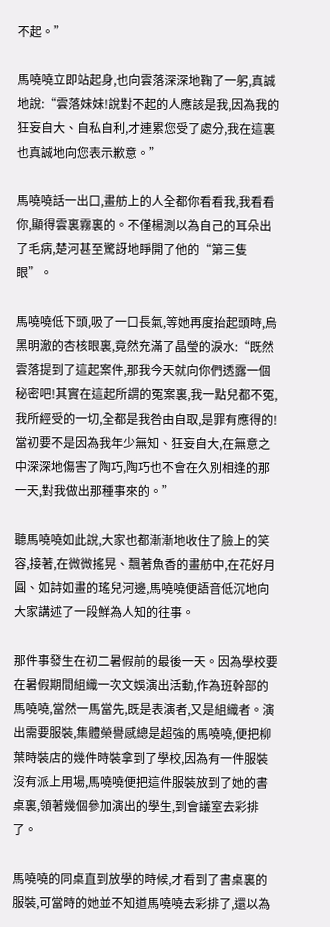不起。”

馬嘵嘵立即站起身,也向雲落深深地鞠了一躬,真誠地說:“雲落妹妹!說對不起的人應該是我,因為我的狂妄自大、自私自利,才連累您受了處分,我在這裏也真誠地向您表示歉意。”

馬嘵嘵話一出口,畫舫上的人全都你看看我,我看看你,顯得雲裏霧裏的。不僅楊測以為自己的耳朵出了毛病,楚河甚至驚訝地睜開了他的“第三隻眼”。

馬嘵嘵低下頭,吸了一口長氣,等她再度抬起頭時,烏黑明澈的杏核眼裏,竟然充滿了晶瑩的淚水:“既然雲落提到了這起案件,那我今天就向你們透露一個秘密吧!其實在這起所謂的冤案裏,我一點兒都不冤,我所經受的一切,全都是我咎由自取,是罪有應得的!當初要不是因為我年少無知、狂妄自大,在無意之中深深地傷害了陶巧,陶巧也不會在久別相逢的那一天,對我做出那種事來的。”

聽馬嘵嘵如此說,大家也都漸漸地收住了臉上的笑容,接著,在微微搖晃、飄著魚香的畫舫中,在花好月圓、如詩如畫的瑤兒河邊,馬嘵嘵便語音低沉地向大家講述了一段鮮為人知的往事。

那件事發生在初二暑假前的最後一天。因為學校要在暑假期間組織一次文娛演出活動,作為班幹部的馬嘵嘵,當然一馬當先,既是表演者,又是組織者。演出需要服裝,集體榮譽感總是超強的馬嘵嘵,便把柳葉時裝店的幾件時裝拿到了學校,因為有一件服裝沒有派上用場,馬嘵嘵便把這件服裝放到了她的書桌裏,領著幾個參加演出的學生,到會議室去彩排了。

馬嘵嘵的同桌直到放學的時候,才看到了書桌裏的服裝,可當時的她並不知道馬嘵嘵去彩排了,還以為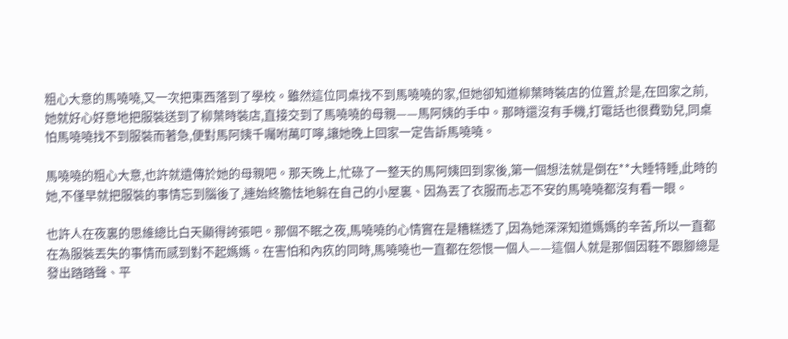粗心大意的馬嘵嘵,又一次把東西落到了學校。雖然這位同桌找不到馬嘵嘵的家,但她卻知道柳葉時裝店的位置,於是,在回家之前,她就好心好意地把服裝送到了柳葉時裝店,直接交到了馬嘵嘵的母親——馬阿姨的手中。那時還沒有手機,打電話也很費勁兒,同桌怕馬嘵嘵找不到服裝而著急,便對馬阿姨千囑咐萬叮嚀,讓她晚上回家一定告訴馬嘵嘵。

馬嘵嘵的粗心大意,也許就遺傳於她的母親吧。那天晚上,忙碌了一整天的馬阿姨回到家後,第一個想法就是倒在**大睡特睡,此時的她,不僅早就把服裝的事情忘到腦後了,連始終膽怯地躲在自己的小屋裏、因為丟了衣服而忐忑不安的馬嘵嘵都沒有看一眼。

也許人在夜裏的思維總比白天顯得誇張吧。那個不眠之夜,馬嘵嘵的心情實在是糟糕透了,因為她深深知道媽媽的辛苦,所以一直都在為服裝丟失的事情而感到對不起媽媽。在害怕和內疚的同時,馬嘵嘵也一直都在怨恨一個人——這個人就是那個因鞋不跟腳總是發出踏踏聲、平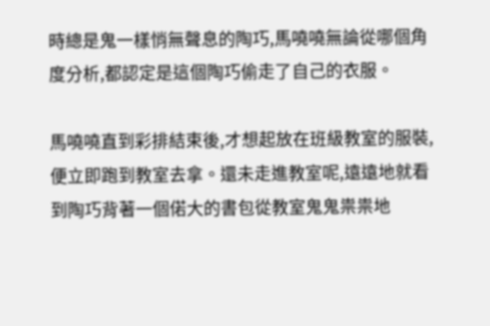時總是鬼一樣悄無聲息的陶巧,馬嘵嘵無論從哪個角度分析,都認定是這個陶巧偷走了自己的衣服。

馬嘵嘵直到彩排結束後,才想起放在班級教室的服裝,便立即跑到教室去拿。還未走進教室呢,遠遠地就看到陶巧背著一個偌大的書包從教室鬼鬼祟祟地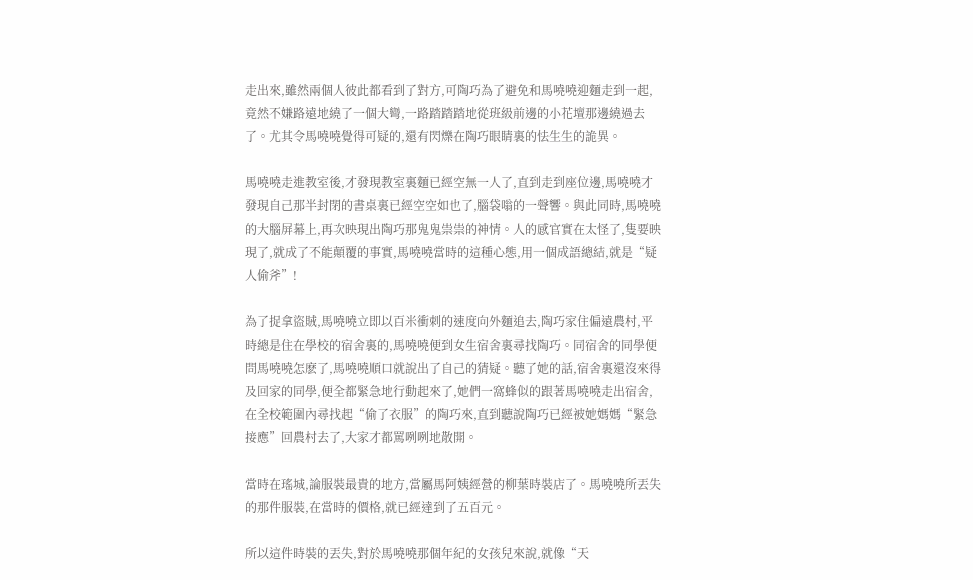走出來,雖然兩個人彼此都看到了對方,可陶巧為了避免和馬嘵嘵迎麵走到一起,竟然不嫌路遠地繞了一個大彎,一路踏踏踏地從班級前邊的小花壇那邊繞過去了。尤其令馬嘵嘵覺得可疑的,還有閃爍在陶巧眼睛裏的怯生生的詭異。

馬嘵嘵走進教室後,才發現教室裏麵已經空無一人了,直到走到座位邊,馬嘵嘵才發現自己那半封閉的書桌裏已經空空如也了,腦袋嗡的一聲響。與此同時,馬嘵嘵的大腦屏幕上,再次映現出陶巧那鬼鬼祟祟的神情。人的感官實在太怪了,隻要映現了,就成了不能顛覆的事實,馬嘵嘵當時的這種心態,用一個成語總結,就是“疑人偷斧”!

為了捉拿盜賊,馬嘵嘵立即以百米衝刺的速度向外麵追去,陶巧家住偏遠農村,平時總是住在學校的宿舍裏的,馬嘵嘵便到女生宿舍裏尋找陶巧。同宿舍的同學便問馬嘵嘵怎麽了,馬嘵嘵順口就說出了自己的猜疑。聽了她的話,宿舍裏還沒來得及回家的同學,便全都緊急地行動起來了,她們一窩蜂似的跟著馬嘵嘵走出宿舍,在全校範圍內尋找起“偷了衣服”的陶巧來,直到聽說陶巧已經被她媽媽“緊急接應”回農村去了,大家才都罵咧咧地散開。

當時在瑤城,論服裝最貴的地方,當屬馬阿姨經營的柳葉時裝店了。馬嘵嘵所丟失的那件服裝,在當時的價格,就已經達到了五百元。

所以這件時裝的丟失,對於馬嘵嘵那個年紀的女孩兒來說,就像“天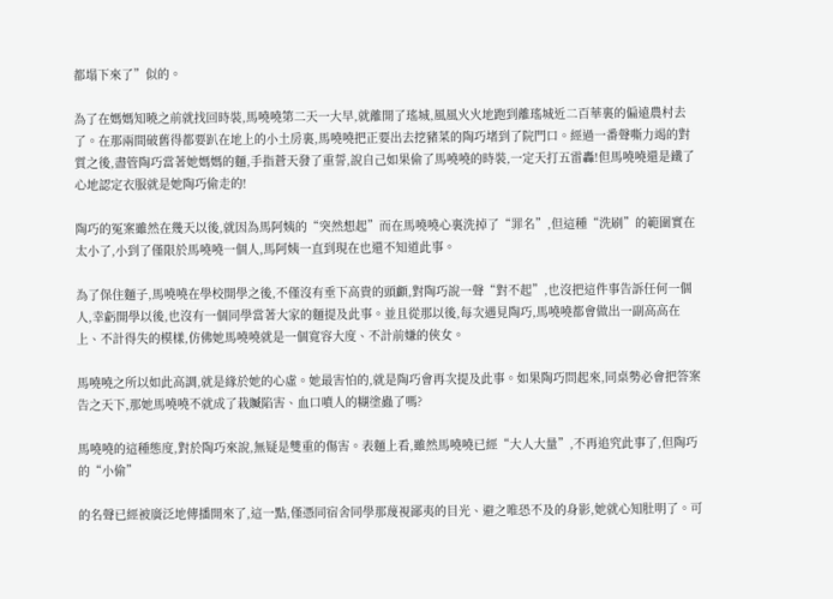都塌下來了”似的。

為了在媽媽知曉之前就找回時裝,馬嘵嘵第二天一大早,就離開了瑤城,風風火火地跑到離瑤城近二百華裏的偏遠農村去了。在那兩間破舊得都要趴在地上的小土房裏,馬嘵嘵把正要出去挖豬菜的陶巧堵到了院門口。經過一番聲嘶力竭的對質之後,盡管陶巧當著她媽媽的麵,手指蒼天發了重誓,說自己如果偷了馬嘵嘵的時裝,一定天打五雷轟!但馬嘵嘵還是鐵了心地認定衣服就是她陶巧偷走的!

陶巧的冤案雖然在幾天以後,就因為馬阿姨的“突然想起”而在馬嘵嘵心裏洗掉了“罪名”,但這種“洗刷”的範圍實在太小了,小到了僅限於馬嘵嘵一個人,馬阿姨一直到現在也還不知道此事。

為了保住麵子,馬嘵嘵在學校開學之後,不僅沒有垂下高貴的頭顱,對陶巧說一聲“對不起”,也沒把這件事告訴任何一個人,幸虧開學以後,也沒有一個同學當著大家的麵提及此事。並且從那以後,每次遇見陶巧,馬嘵嘵都會做出一副高高在上、不計得失的模樣,仿佛她馬嘵嘵就是一個寬容大度、不計前嫌的俠女。

馬嘵嘵之所以如此高調,就是緣於她的心虛。她最害怕的,就是陶巧會再次提及此事。如果陶巧問起來,同桌勢必會把答案告之天下,那她馬嘵嘵不就成了栽贓陷害、血口噴人的糊塗蟲了嗎?

馬嘵嘵的這種態度,對於陶巧來說,無疑是雙重的傷害。表麵上看,雖然馬嘵嘵已經“大人大量”,不再追究此事了,但陶巧的“小偷”

的名聲已經被廣泛地傳播開來了,這一點,僅憑同宿舍同學那蔑視鄙夷的目光、避之唯恐不及的身影,她就心知肚明了。可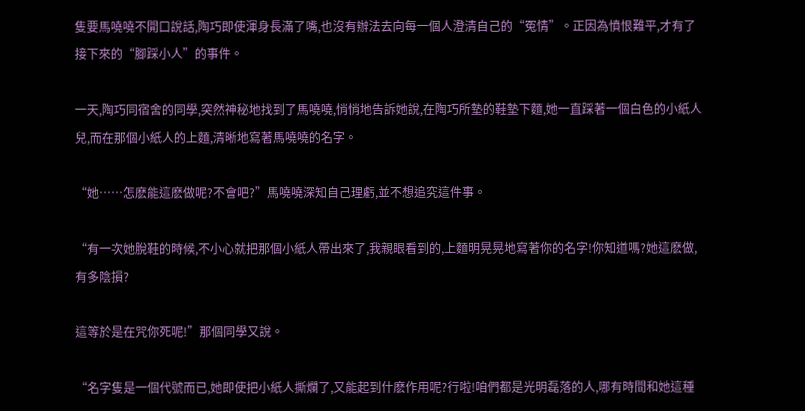隻要馬嘵嘵不開口說話,陶巧即使渾身長滿了嘴,也沒有辦法去向每一個人澄清自己的“冤情”。正因為憤恨難平,才有了接下來的“腳踩小人”的事件。

一天,陶巧同宿舍的同學,突然神秘地找到了馬嘵嘵,悄悄地告訴她說,在陶巧所墊的鞋墊下麵,她一直踩著一個白色的小紙人兒,而在那個小紙人的上麵,清晰地寫著馬嘵嘵的名字。

“她……怎麽能這麽做呢?不會吧?”馬嘵嘵深知自己理虧,並不想追究這件事。

“有一次她脫鞋的時候,不小心就把那個小紙人帶出來了,我親眼看到的,上麵明晃晃地寫著你的名字!你知道嗎?她這麽做,有多陰損?

這等於是在咒你死呢!”那個同學又說。

“名字隻是一個代號而已,她即使把小紙人撕爛了,又能起到什麽作用呢?行啦!咱們都是光明磊落的人,哪有時間和她這種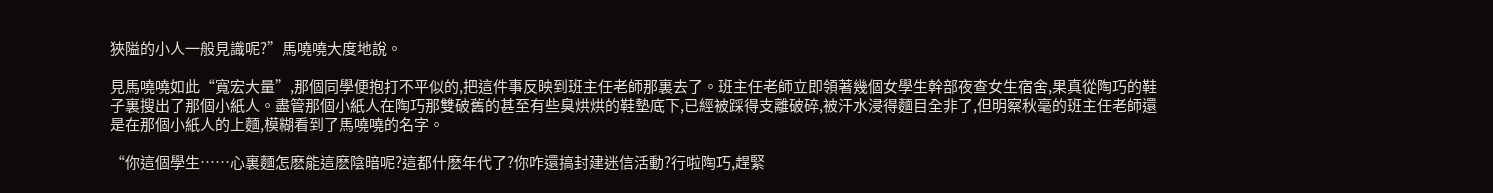狹隘的小人一般見識呢?”馬嘵嘵大度地說。

見馬嘵嘵如此“寬宏大量”,那個同學便抱打不平似的,把這件事反映到班主任老師那裏去了。班主任老師立即領著幾個女學生幹部夜查女生宿舍,果真從陶巧的鞋子裏搜出了那個小紙人。盡管那個小紙人在陶巧那雙破舊的甚至有些臭烘烘的鞋墊底下,已經被踩得支離破碎,被汗水浸得麵目全非了,但明察秋毫的班主任老師還是在那個小紙人的上麵,模糊看到了馬嘵嘵的名字。

“你這個學生……心裏麵怎麽能這麽陰暗呢?這都什麽年代了?你咋還搞封建迷信活動?行啦陶巧,趕緊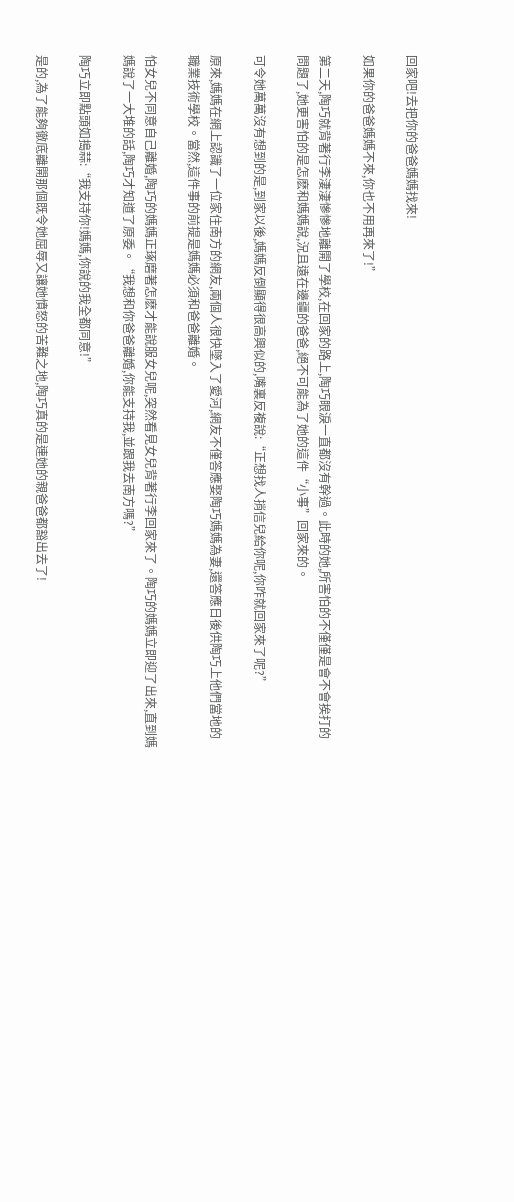回家吧!去把你的爸爸媽媽找來!

如果你的爸爸媽媽不來,你也不用再來了!”

第二天,陶巧就背著行李淒淒慘慘地離開了學校,在回家的路上,陶巧眼淚一直都沒有幹過。此時的她,所害怕的不僅僅是會不會挨打的問題了,她更害怕的是怎麽和媽媽說,況且遠在邊疆的爸爸,絕不可能為了她的這件“小事”回家來的。

可令她萬萬沒有想到的是,到家以後,媽媽反倒顯得很高興似的,嘴裏反複說:“正想找人捎信兒給你呢,你咋就回家來了呢?”

原來,媽媽在網上認識了一位家住南方的網友,兩個人很快墜入了愛河,網友不僅答應娶陶巧媽媽為妻,還答應日後供陶巧上他們當地的職業技術學校。當然,這件事的前提是媽媽必須和爸爸離婚。

怕女兒不同意自己離婚,陶巧的媽媽正琢磨著怎麽才能說服女兒呢,突然看見女兒背著行李回家來了。陶巧的媽媽立即迎了出來,直到媽媽說了一大堆的話,陶巧才知道了原委。“我想和你爸爸離婚,你能支持我,並跟我去南方嗎?”

陶巧立即點頭如搗蒜:“我支持你!媽媽,你說的我全都同意!”

是的,為了能夠徹底離開那個既令她屈辱又讓她憤怒的苦難之地,陶巧真的是連她的親爸爸都豁出去了!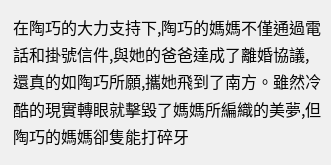在陶巧的大力支持下,陶巧的媽媽不僅通過電話和掛號信件,與她的爸爸達成了離婚協議,還真的如陶巧所願,攜她飛到了南方。雖然冷酷的現實轉眼就擊毀了媽媽所編織的美夢,但陶巧的媽媽卻隻能打碎牙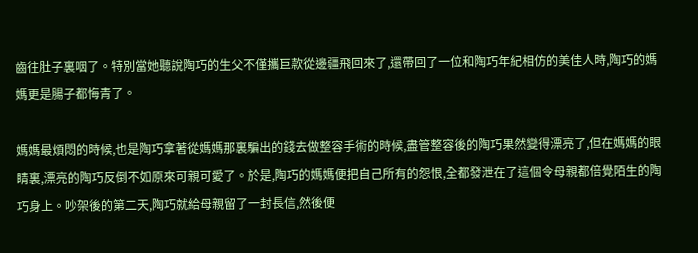齒往肚子裏咽了。特別當她聽說陶巧的生父不僅攜巨款從邊疆飛回來了,還帶回了一位和陶巧年紀相仿的美佳人時,陶巧的媽媽更是腸子都悔青了。

媽媽最煩悶的時候,也是陶巧拿著從媽媽那裏騙出的錢去做整容手術的時候,盡管整容後的陶巧果然變得漂亮了,但在媽媽的眼睛裏,漂亮的陶巧反倒不如原來可親可愛了。於是,陶巧的媽媽便把自己所有的怨恨,全都發泄在了這個令母親都倍覺陌生的陶巧身上。吵架後的第二天,陶巧就給母親留了一封長信,然後便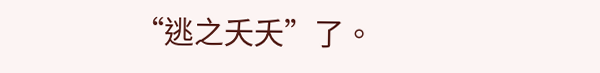“逃之夭夭”了。